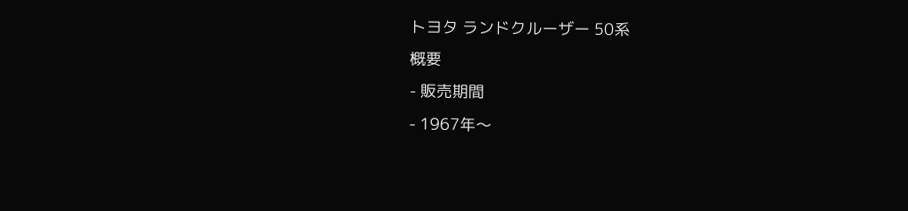トヨタ ランドクルーザー 50系
概要
- 販売期間
- 1967年〜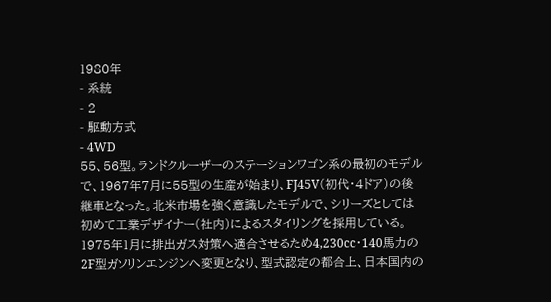1980年
- 系統
- 2
- 駆動方式
- 4WD
55、56型。ランドクルーザーのステーションワゴン系の最初のモデルで、1967年7月に55型の生産が始まり、FJ45V(初代・4ドア)の後継車となった。北米市場を強く意識したモデルで、シリーズとしては初めて工業デザイナー(社内)によるスタイリングを採用している。1975年1月に排出ガス対策へ適合させるため4,230cc・140馬力の2F型ガソリンエンジンへ変更となり、型式認定の都合上、日本国内の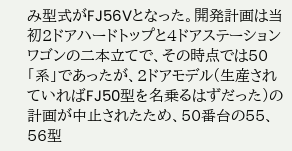み型式がFJ56Vとなった。開発計画は当初2ドアハードトップと4ドアステーションワゴンの二本立てで、その時点では50「系」であったが、2ドアモデル(生産されていればFJ50型を名乗るはずだった)の計画が中止されたため、50番台の55、56型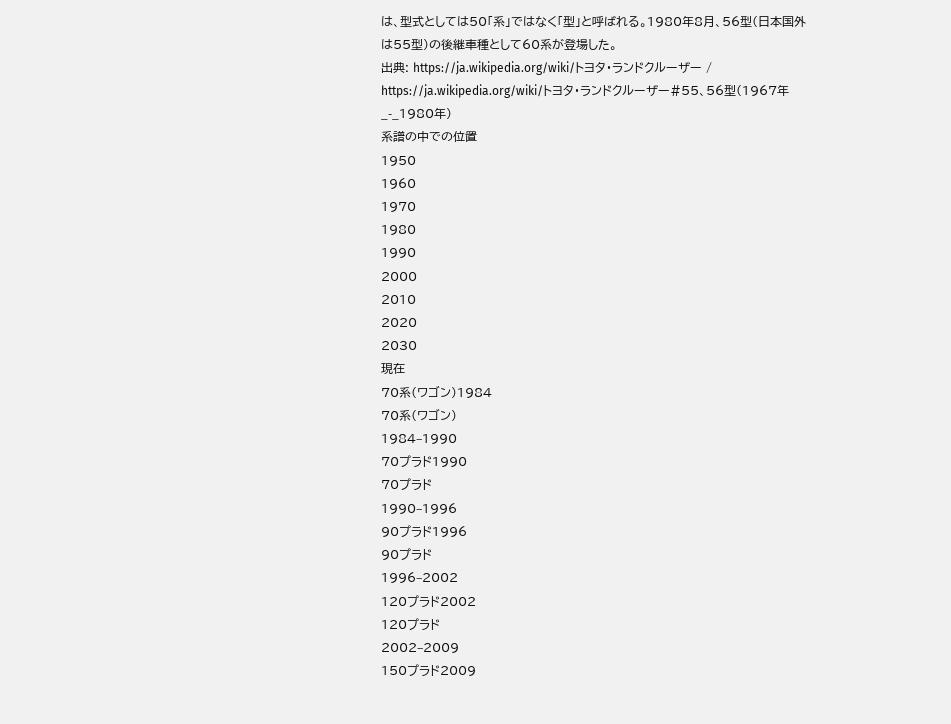は、型式としては50「系」ではなく「型」と呼ばれる。1980年8月、56型(日本国外は55型)の後継車種として60系が登場した。
出典: https://ja.wikipedia.org/wiki/トヨタ・ランドクルーザー / https://ja.wikipedia.org/wiki/トヨタ・ランドクルーザー#55、56型(1967年_-_1980年)
系譜の中での位置
1950
1960
1970
1980
1990
2000
2010
2020
2030
現在
70系(ワゴン)1984
70系(ワゴン)
1984–1990
70プラド1990
70プラド
1990–1996
90プラド1996
90プラド
1996–2002
120プラド2002
120プラド
2002–2009
150プラド2009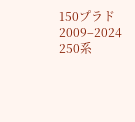150プラド
2009–2024
250系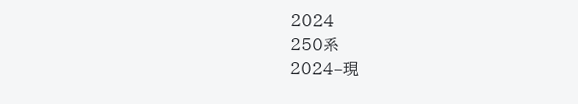2024
250系
2024–現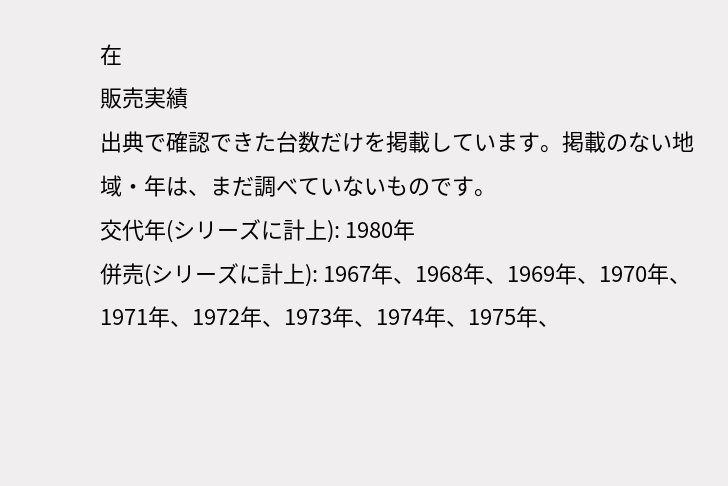在
販売実績
出典で確認できた台数だけを掲載しています。掲載のない地域・年は、まだ調べていないものです。
交代年(シリーズに計上): 1980年
併売(シリーズに計上): 1967年、1968年、1969年、1970年、1971年、1972年、1973年、1974年、1975年、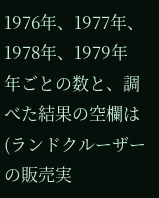1976年、1977年、1978年、1979年
年ごとの数と、調べた結果の空欄は(ランドクルーザーの販売実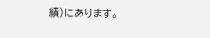績)にあります。